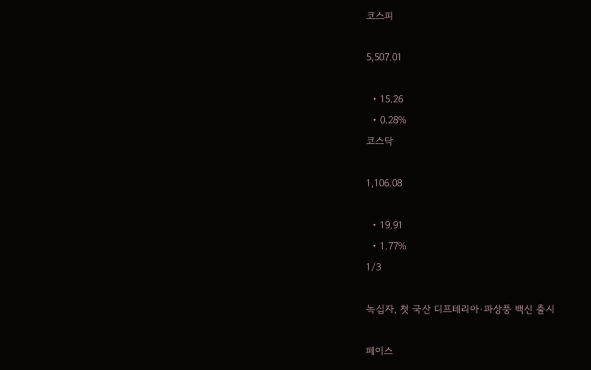코스피

5,507.01

  • 15.26
  • 0.28%
코스닥

1,106.08

  • 19.91
  • 1.77%
1/3

녹십자, 첫 국산 디프테리아·파상풍 백신 출시

페이스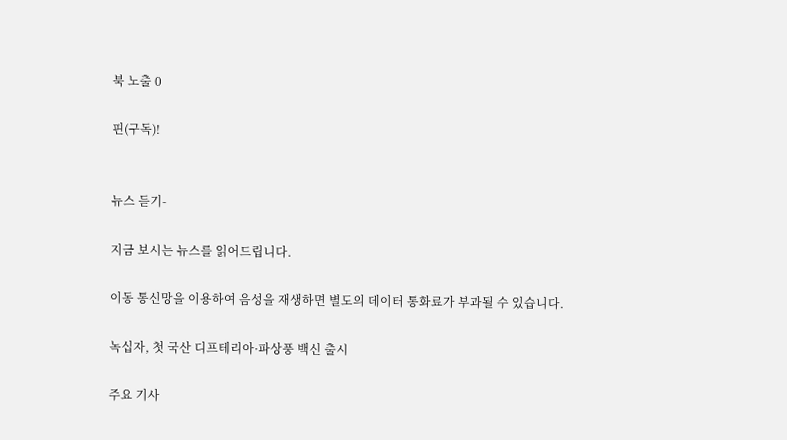북 노출 0

핀(구독)!


뉴스 듣기-

지금 보시는 뉴스를 읽어드립니다.

이동 통신망을 이용하여 음성을 재생하면 별도의 데이터 통화료가 부과될 수 있습니다.

녹십자, 첫 국산 디프테리아·파상풍 백신 출시

주요 기사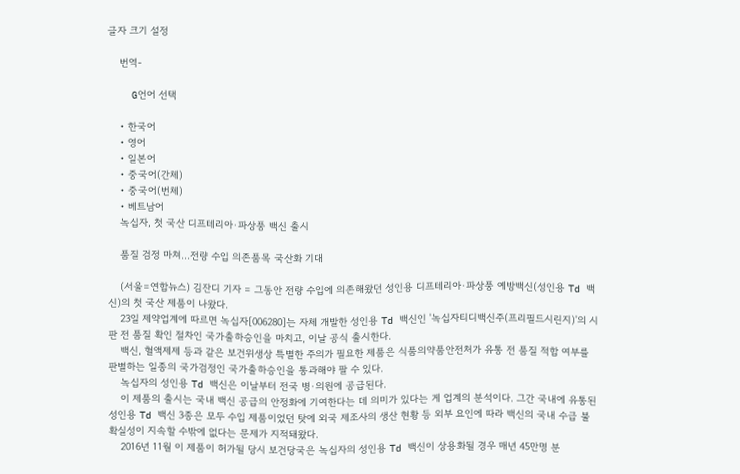글자 크기 설정

    번역-

    G언어 선택

    • 한국어
    • 영어
    • 일본어
    • 중국어(간체)
    • 중국어(번체)
    • 베트남어
    녹십자, 첫 국산 디프테리아·파상풍 백신 출시

    품질 검정 마쳐…전량 수입 의존품목 국산화 기대

    (서울=연합뉴스) 김잔디 기자 = 그동안 전량 수입에 의존해왔던 성인용 디프테리아·파상풍 예방백신(성인용 Td 백신)의 첫 국산 제품이 나왔다.
    23일 제약업계에 따르면 녹십자[006280]는 자체 개발한 성인용 Td 백신인 '녹십자티디백신주(프리필드시린지)'의 시판 전 품질 확인 절차인 국가출하승인을 마치고, 이날 공식 출시한다.
    백신, 혈액제제 등과 같은 보건위생상 특별한 주의가 필요한 제품은 식품의약품안전처가 유통 전 품질 적합 여부를 판별하는 일종의 국가검정인 국가출하승인을 통과해야 팔 수 있다.
    녹십자의 성인용 Td 백신은 이날부터 전국 병·의원에 공급된다.
    이 제품의 출시는 국내 백신 공급의 안정화에 기여한다는 데 의미가 있다는 게 업계의 분석이다. 그간 국내에 유통된 성인용 Td 백신 3종은 모두 수입 제품이었던 탓에 외국 제조사의 생산 현황 등 외부 요인에 따라 백신의 국내 수급 불확실성이 지속할 수밖에 없다는 문제가 지적돼왔다.
    2016년 11월 이 제품이 허가될 당시 보건당국은 녹십자의 성인용 Td 백신이 상용화될 경우 매년 45만명 분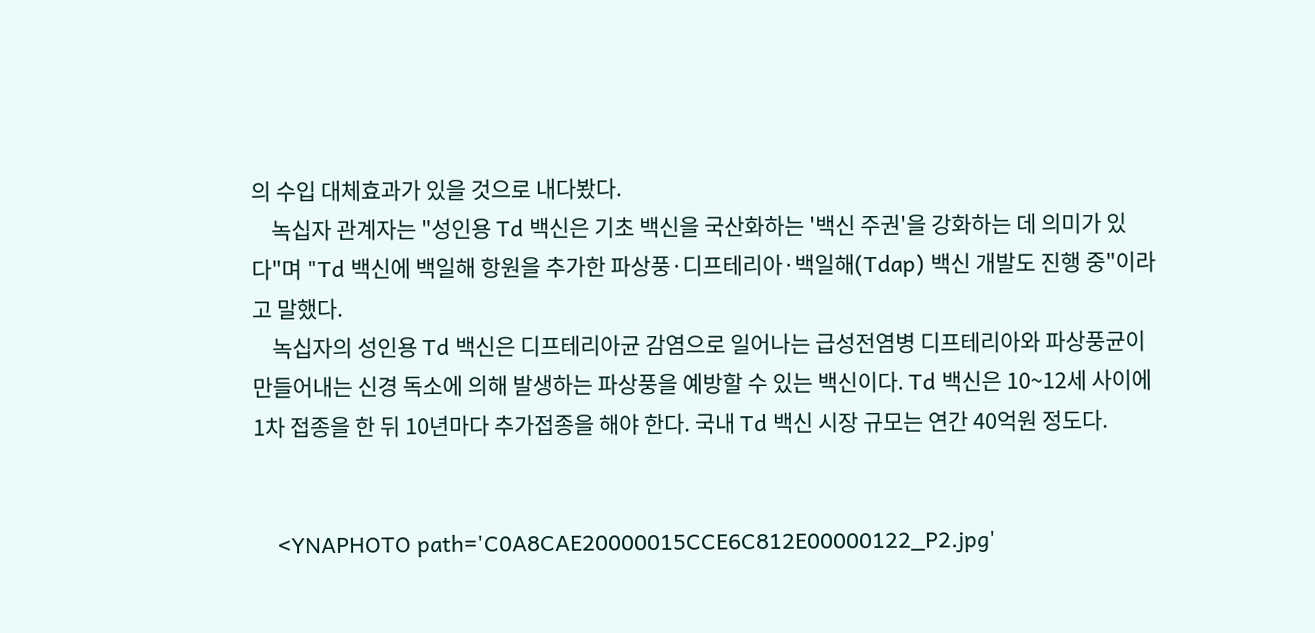의 수입 대체효과가 있을 것으로 내다봤다.
    녹십자 관계자는 "성인용 Td 백신은 기초 백신을 국산화하는 '백신 주권'을 강화하는 데 의미가 있다"며 "Td 백신에 백일해 항원을 추가한 파상풍·디프테리아·백일해(Tdap) 백신 개발도 진행 중"이라고 말했다.
    녹십자의 성인용 Td 백신은 디프테리아균 감염으로 일어나는 급성전염병 디프테리아와 파상풍균이 만들어내는 신경 독소에 의해 발생하는 파상풍을 예방할 수 있는 백신이다. Td 백신은 10~12세 사이에 1차 접종을 한 뒤 10년마다 추가접종을 해야 한다. 국내 Td 백신 시장 규모는 연간 40억원 정도다.


    <YNAPHOTO path='C0A8CAE20000015CCE6C812E00000122_P2.jpg'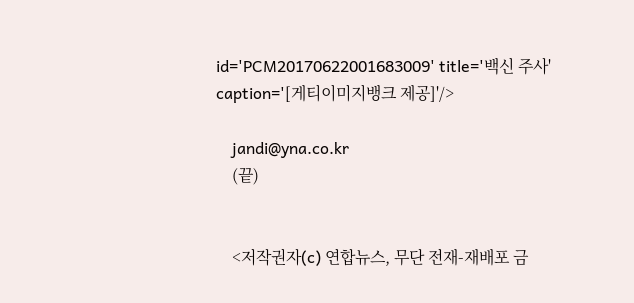id='PCM20170622001683009' title='백신 주사' caption='[게티이미지뱅크 제공]'/>

    jandi@yna.co.kr
    (끝)


    <저작권자(c) 연합뉴스, 무단 전재-재배포 금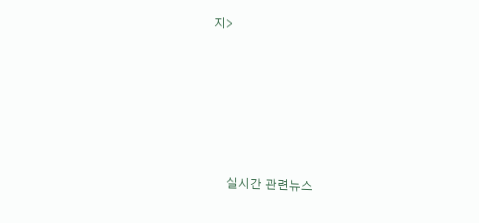지>







    실시간 관련뉴스